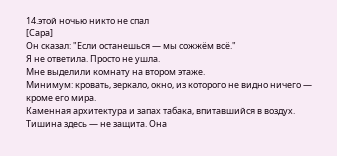14.этой ночью никто не спал
[Сара]
Он сказал: "Если останешься — мы сожжём всё."
Я не ответила. Просто не ушла.
Мне выделили комнату на втором этаже.
Минимум: кровать, зеркало, окно, из которого не видно ничего — кроме его мира.
Каменная архитектура и запах табака, впитавшийся в воздух.
Тишина здесь — не защита. Она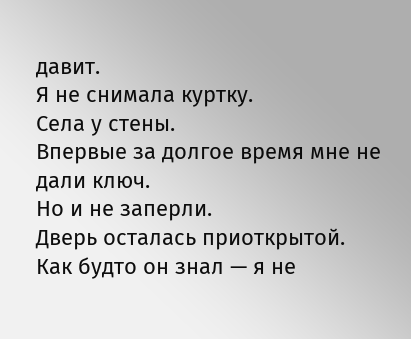давит.
Я не снимала куртку.
Села у стены.
Впервые за долгое время мне не дали ключ.
Но и не заперли.
Дверь осталась приоткрытой.
Как будто он знал — я не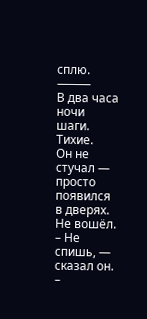сплю.
⸻
В два часа ночи шаги. Тихие.
Он не стучал — просто появился в дверях.
Не вошёл.
– Не спишь, — сказал он.
–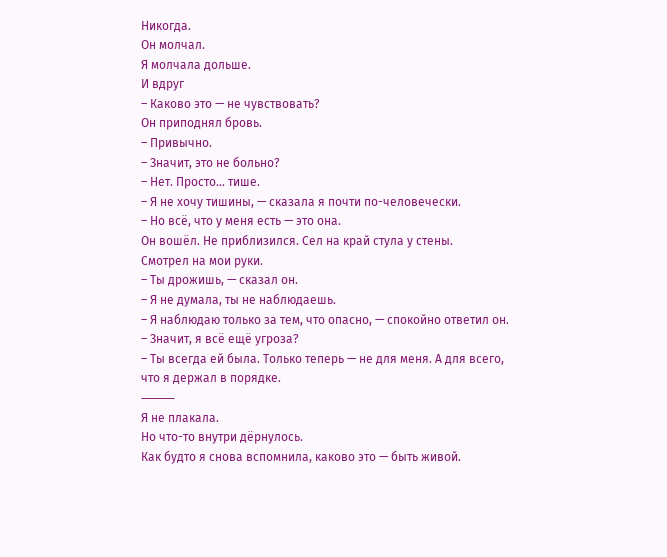Никогда.
Он молчал.
Я молчала дольше.
И вдруг
– Каково это — не чувствовать?
Он приподнял бровь.
– Привычно.
– Значит, это не больно?
– Нет. Просто... тише.
– Я не хочу тишины, — сказала я почти по-человечески.
– Но всё, что у меня есть — это она.
Он вошёл. Не приблизился. Сел на край стула у стены.
Смотрел на мои руки.
– Ты дрожишь, — сказал он.
– Я не думала, ты не наблюдаешь.
– Я наблюдаю только за тем, что опасно, — спокойно ответил он.
– Значит, я всё ещё угроза?
– Ты всегда ей была. Только теперь — не для меня. А для всего, что я держал в порядке.
⸻
Я не плакала.
Но что-то внутри дёрнулось.
Как будто я снова вспомнила, каково это — быть живой.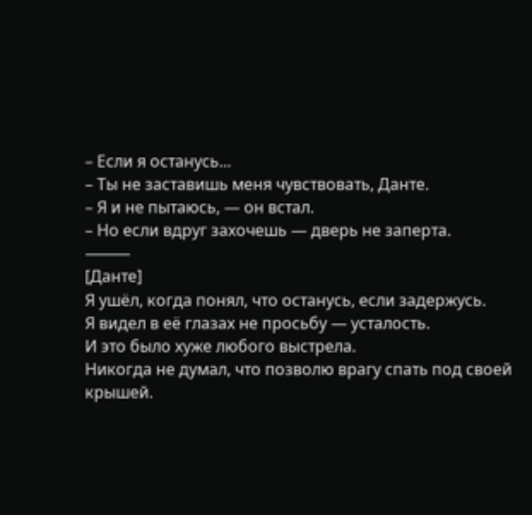– Если я останусь...
– Ты не заставишь меня чувствовать, Данте.
– Я и не пытаюсь, — он встал.
– Но если вдруг захочешь — дверь не заперта.
⸻
[Данте]
Я ушёл, когда понял, что останусь, если задержусь.
Я видел в её глазах не просьбу — усталость.
И это было хуже любого выстрела.
Никогда не думал, что позволю врагу спать под своей крышей.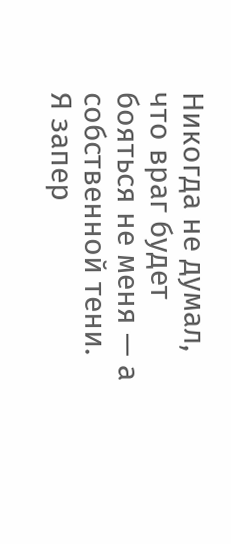Никогда не думал, что враг будет бояться не меня — а собственной тени.
Я запер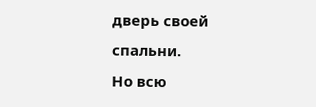дверь своей спальни.
Но всю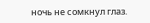ночь не сомкнул глаз.